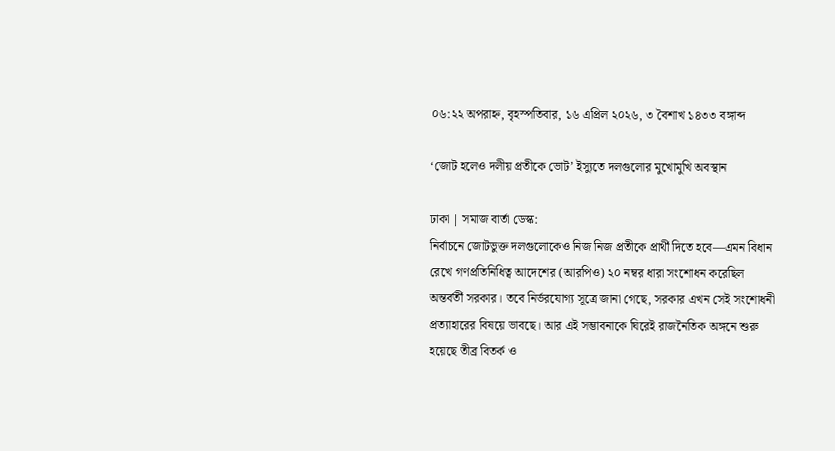০৬:২২ অপরাহ্ন, বৃহস্পতিবার, ১৬ এপ্রিল ২০২৬, ৩ বৈশাখ ১৪৩৩ বঙ্গাব্দ

‘জোট হলেও দলীয় প্রতীকে ভোট’ ইস্যুতে দলগুলোর মুখোমুখি অবস্থান

ঢাকা | সমাজ বার্তা ডেস্ক:
নির্বাচনে জোটভুক্ত দলগুলোকেও নিজ নিজ প্রতীকে প্রার্থী দিতে হবে—এমন বিধান রেখে গণপ্রতিনিধিত্ব আদেশের (আরপিও) ২০ নম্বর ধারা সংশোধন করেছিল অন্তর্বর্তী সরকার। তবে নির্ভরযোগ্য সূত্রে জানা গেছে, সরকার এখন সেই সংশোধনী প্রত্যাহারের বিষয়ে ভাবছে। আর এই সম্ভাবনাকে ঘিরেই রাজনৈতিক অঙ্গনে শুরু হয়েছে তীব্র বিতর্ক ও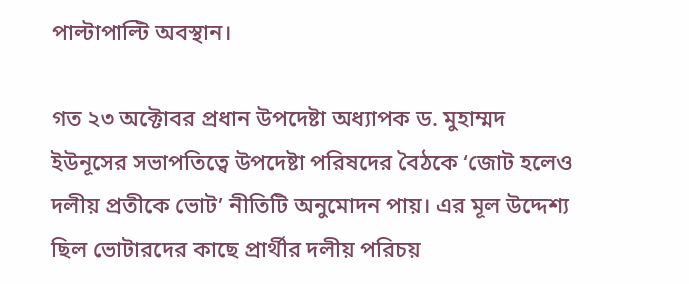পাল্টাপাল্টি অবস্থান।

গত ২৩ অক্টোবর প্রধান উপদেষ্টা অধ্যাপক ড. মুহাম্মদ ইউনূসের সভাপতিত্বে উপদেষ্টা পরিষদের বৈঠকে ‘জোট হলেও দলীয় প্রতীকে ভোট’ নীতিটি অনুমোদন পায়। এর মূল উদ্দেশ্য ছিল ভোটারদের কাছে প্রার্থীর দলীয় পরিচয়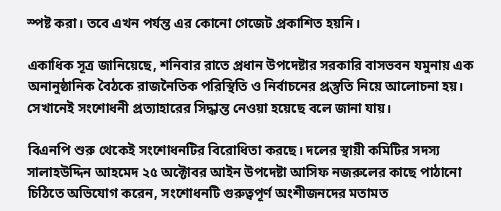স্পষ্ট করা। তবে এখন পর্যন্ত এর কোনো গেজেট প্রকাশিত হয়নি।

একাধিক সূত্র জানিয়েছে, শনিবার রাতে প্রধান উপদেষ্টার সরকারি বাসভবন যমুনায় এক অনানুষ্ঠানিক বৈঠকে রাজনৈতিক পরিস্থিতি ও নির্বাচনের প্রস্তুতি নিয়ে আলোচনা হয়। সেখানেই সংশোধনী প্রত্যাহারের সিদ্ধান্ত নেওয়া হয়েছে বলে জানা যায়।

বিএনপি শুরু থেকেই সংশোধনটির বিরোধিতা করছে। দলের স্থায়ী কমিটির সদস্য সালাহউদ্দিন আহমেদ ২৫ অক্টোবর আইন উপদেষ্টা আসিফ নজরুলের কাছে পাঠানো চিঠিতে অভিযোগ করেন, সংশোধনটি গুরুত্বপূর্ণ অংশীজনদের মতামত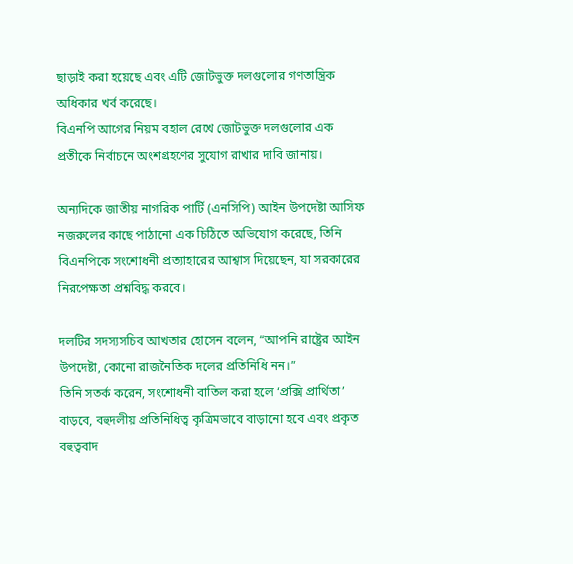ছাড়াই করা হয়েছে এবং এটি জোটভুক্ত দলগুলোর গণতান্ত্রিক অধিকার খর্ব করেছে।
বিএনপি আগের নিয়ম বহাল রেখে জোটভুক্ত দলগুলোর এক প্রতীকে নির্বাচনে অংশগ্রহণের সুযোগ রাখার দাবি জানায়।

অন্যদিকে জাতীয় নাগরিক পার্টি (এনসিপি) আইন উপদেষ্টা আসিফ নজরুলের কাছে পাঠানো এক চিঠিতে অভিযোগ করেছে, তিনি বিএনপিকে সংশোধনী প্রত্যাহারের আশ্বাস দিয়েছেন, যা সরকারের নিরপেক্ষতা প্রশ্নবিদ্ধ করবে।

দলটির সদস্যসচিব আখতার হোসেন বলেন, “আপনি রাষ্ট্রের আইন উপদেষ্টা, কোনো রাজনৈতিক দলের প্রতিনিধি নন।”
তিনি সতর্ক করেন, সংশোধনী বাতিল করা হলে ‘প্রক্সি প্রার্থিতা’ বাড়বে, বহুদলীয় প্রতিনিধিত্ব কৃত্রিমভাবে বাড়ানো হবে এবং প্রকৃত বহুত্ববাদ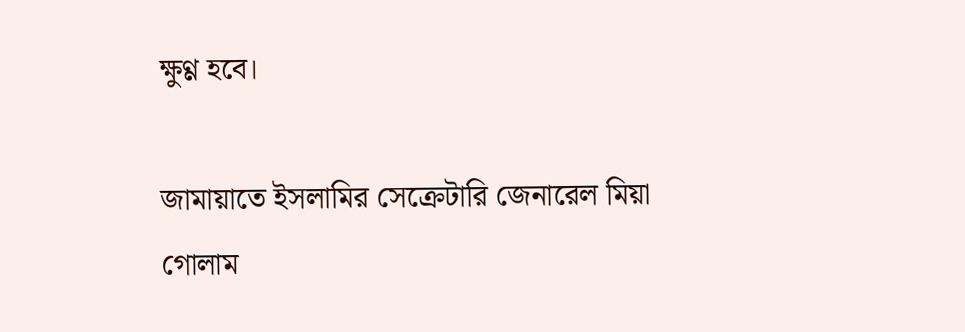ক্ষুণ্ণ হবে।

জামায়াতে ইসলামির সেক্রেটারি জেনারেল মিয়া গোলাম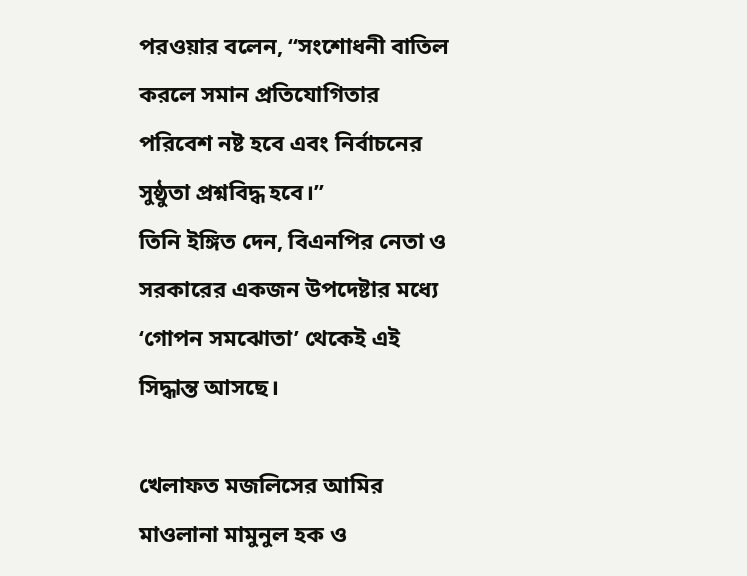পরওয়ার বলেন, “সংশোধনী বাতিল করলে সমান প্রতিযোগিতার পরিবেশ নষ্ট হবে এবং নির্বাচনের সুষ্ঠুতা প্রশ্নবিদ্ধ হবে।”
তিনি ইঙ্গিত দেন, বিএনপির নেতা ও সরকারের একজন উপদেষ্টার মধ্যে ‘গোপন সমঝোতা’ থেকেই এই সিদ্ধান্ত আসছে।

খেলাফত মজলিসের আমির মাওলানা মামুনুল হক ও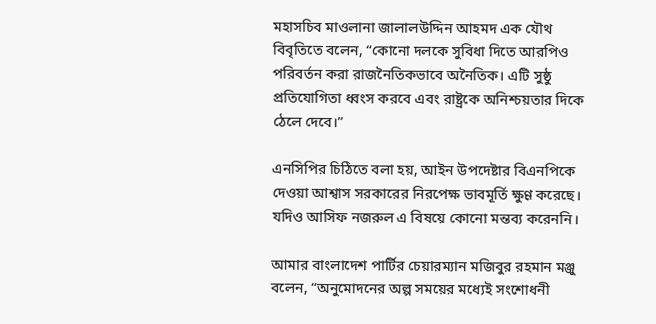মহাসচিব মাওলানা জালালউদ্দিন আহমদ এক যৌথ বিবৃতিতে বলেন, “কোনো দলকে সুবিধা দিতে আরপিও পরিবর্তন করা রাজনৈতিকভাবে অনৈতিক। এটি সুষ্ঠু প্রতিযোগিতা ধ্বংস করবে এবং রাষ্ট্রকে অনিশ্চয়তার দিকে ঠেলে দেবে।”

এনসিপির চিঠিতে বলা হয়, আইন উপদেষ্টার বিএনপিকে দেওয়া আশ্বাস সরকারের নিরপেক্ষ ভাবমূর্তি ক্ষুণ্ণ করেছে। যদিও আসিফ নজরুল এ বিষয়ে কোনো মন্তব্য করেননি।

আমার বাংলাদেশ পার্টির চেয়ারম্যান মজিবুর রহমান মঞ্জু বলেন, “অনুমোদনের অল্প সময়ের মধ্যেই সংশোধনী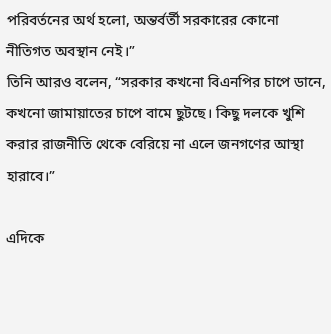পরিবর্তনের অর্থ হলো, অন্তর্বর্তী সরকারের কোনো নীতিগত অবস্থান নেই।”
তিনি আরও বলেন, “সরকার কখনো বিএনপির চাপে ডানে, কখনো জামায়াতের চাপে বামে ছুটছে। কিছু দলকে খুশি করার রাজনীতি থেকে বেরিয়ে না এলে জনগণের আস্থা হারাবে।”

এদিকে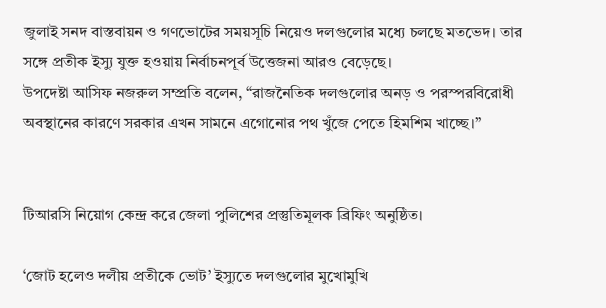জুলাই সনদ বাস্তবায়ন ও গণভোটের সময়সূচি নিয়েও দলগুলোর মধ্যে চলছে মতভেদ। তার সঙ্গে প্রতীক ইস্যু যুক্ত হওয়ায় নির্বাচনপূর্ব উত্তেজনা আরও বেড়েছে।
উপদেষ্টা আসিফ নজরুল সম্প্রতি বলেন, “রাজনৈতিক দলগুলোর অনড় ও পরস্পরবিরোধী অবস্থানের কারণে সরকার এখন সামনে এগোনোর পথ খুঁজে পেতে হিমশিম খাচ্ছে।”


টিআরসি নিয়োগ কেন্দ্র করে জেলা পুলিশের প্রস্তুতিমূলক ব্রিফিং অনুষ্ঠিত।

‘জোট হলেও দলীয় প্রতীকে ভোট’ ইস্যুতে দলগুলোর মুখোমুখি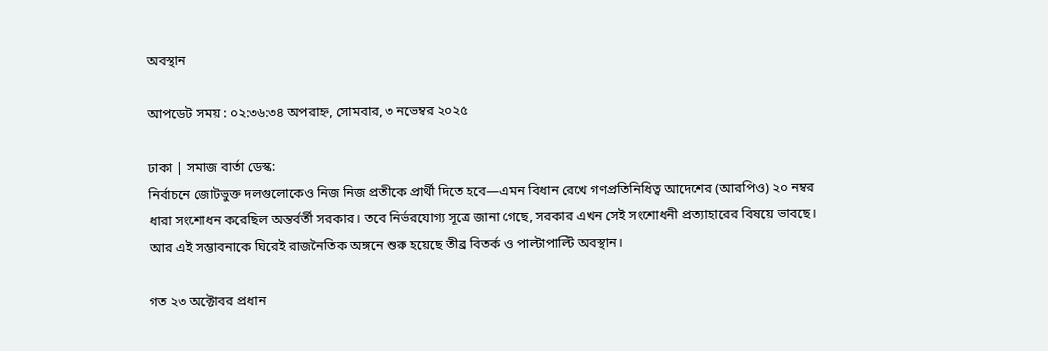অবস্থান

আপডেট সময় : ০২:৩৬:৩৪ অপরাহ্ন, সোমবার, ৩ নভেম্বর ২০২৫

ঢাকা | সমাজ বার্তা ডেস্ক:
নির্বাচনে জোটভুক্ত দলগুলোকেও নিজ নিজ প্রতীকে প্রার্থী দিতে হবে—এমন বিধান রেখে গণপ্রতিনিধিত্ব আদেশের (আরপিও) ২০ নম্বর ধারা সংশোধন করেছিল অন্তর্বর্তী সরকার। তবে নির্ভরযোগ্য সূত্রে জানা গেছে, সরকার এখন সেই সংশোধনী প্রত্যাহারের বিষয়ে ভাবছে। আর এই সম্ভাবনাকে ঘিরেই রাজনৈতিক অঙ্গনে শুরু হয়েছে তীব্র বিতর্ক ও পাল্টাপাল্টি অবস্থান।

গত ২৩ অক্টোবর প্রধান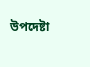উপদেষ্টা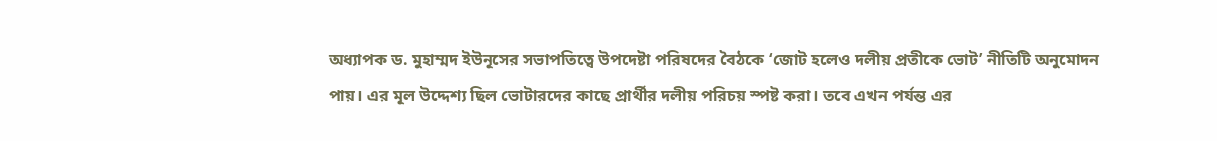অধ্যাপক ড. মুহাম্মদ ইউনূসের সভাপতিত্বে উপদেষ্টা পরিষদের বৈঠকে ‘জোট হলেও দলীয় প্রতীকে ভোট’ নীতিটি অনুমোদন পায়। এর মূল উদ্দেশ্য ছিল ভোটারদের কাছে প্রার্থীর দলীয় পরিচয় স্পষ্ট করা। তবে এখন পর্যন্ত এর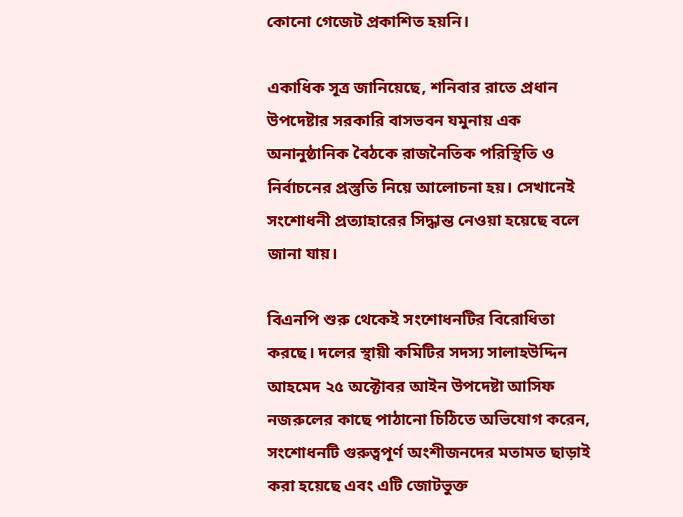কোনো গেজেট প্রকাশিত হয়নি।

একাধিক সূত্র জানিয়েছে, শনিবার রাতে প্রধান উপদেষ্টার সরকারি বাসভবন যমুনায় এক অনানুষ্ঠানিক বৈঠকে রাজনৈতিক পরিস্থিতি ও নির্বাচনের প্রস্তুতি নিয়ে আলোচনা হয়। সেখানেই সংশোধনী প্রত্যাহারের সিদ্ধান্ত নেওয়া হয়েছে বলে জানা যায়।

বিএনপি শুরু থেকেই সংশোধনটির বিরোধিতা করছে। দলের স্থায়ী কমিটির সদস্য সালাহউদ্দিন আহমেদ ২৫ অক্টোবর আইন উপদেষ্টা আসিফ নজরুলের কাছে পাঠানো চিঠিতে অভিযোগ করেন, সংশোধনটি গুরুত্বপূর্ণ অংশীজনদের মতামত ছাড়াই করা হয়েছে এবং এটি জোটভুক্ত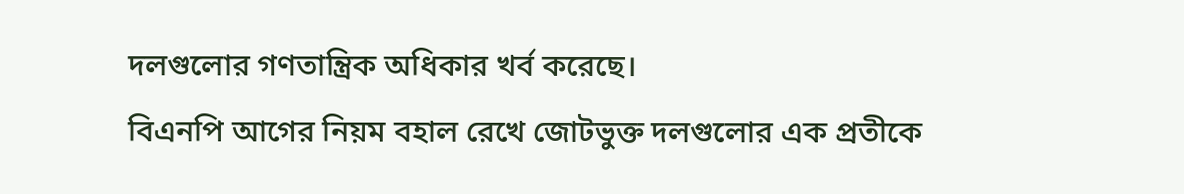দলগুলোর গণতান্ত্রিক অধিকার খর্ব করেছে।
বিএনপি আগের নিয়ম বহাল রেখে জোটভুক্ত দলগুলোর এক প্রতীকে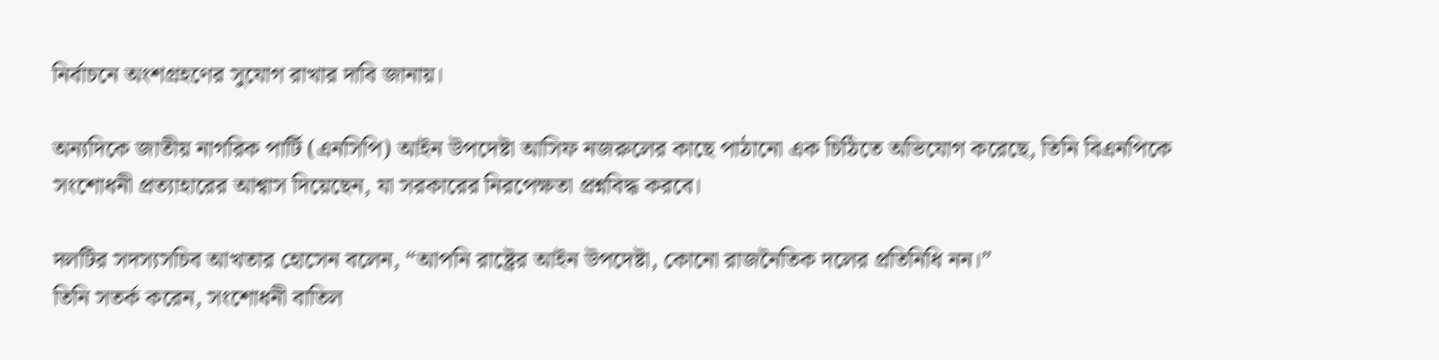নির্বাচনে অংশগ্রহণের সুযোগ রাখার দাবি জানায়।

অন্যদিকে জাতীয় নাগরিক পার্টি (এনসিপি) আইন উপদেষ্টা আসিফ নজরুলের কাছে পাঠানো এক চিঠিতে অভিযোগ করেছে, তিনি বিএনপিকে সংশোধনী প্রত্যাহারের আশ্বাস দিয়েছেন, যা সরকারের নিরপেক্ষতা প্রশ্নবিদ্ধ করবে।

দলটির সদস্যসচিব আখতার হোসেন বলেন, “আপনি রাষ্ট্রের আইন উপদেষ্টা, কোনো রাজনৈতিক দলের প্রতিনিধি নন।”
তিনি সতর্ক করেন, সংশোধনী বাতিল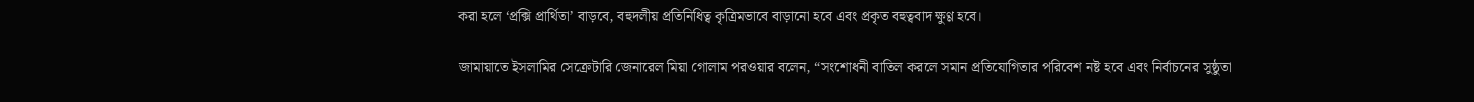করা হলে ‘প্রক্সি প্রার্থিতা’ বাড়বে, বহুদলীয় প্রতিনিধিত্ব কৃত্রিমভাবে বাড়ানো হবে এবং প্রকৃত বহুত্ববাদ ক্ষুণ্ণ হবে।

জামায়াতে ইসলামির সেক্রেটারি জেনারেল মিয়া গোলাম পরওয়ার বলেন, “সংশোধনী বাতিল করলে সমান প্রতিযোগিতার পরিবেশ নষ্ট হবে এবং নির্বাচনের সুষ্ঠুতা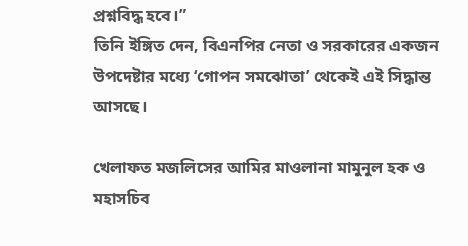প্রশ্নবিদ্ধ হবে।”
তিনি ইঙ্গিত দেন, বিএনপির নেতা ও সরকারের একজন উপদেষ্টার মধ্যে ‘গোপন সমঝোতা’ থেকেই এই সিদ্ধান্ত আসছে।

খেলাফত মজলিসের আমির মাওলানা মামুনুল হক ও মহাসচিব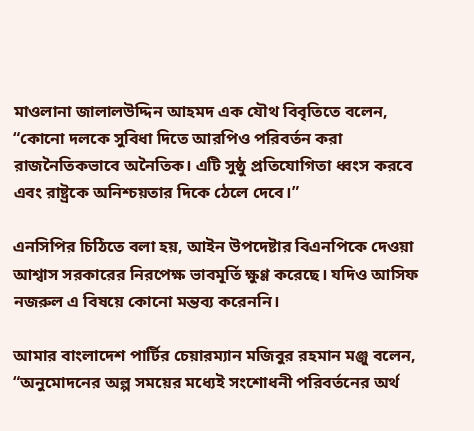মাওলানা জালালউদ্দিন আহমদ এক যৌথ বিবৃতিতে বলেন, “কোনো দলকে সুবিধা দিতে আরপিও পরিবর্তন করা রাজনৈতিকভাবে অনৈতিক। এটি সুষ্ঠু প্রতিযোগিতা ধ্বংস করবে এবং রাষ্ট্রকে অনিশ্চয়তার দিকে ঠেলে দেবে।”

এনসিপির চিঠিতে বলা হয়, আইন উপদেষ্টার বিএনপিকে দেওয়া আশ্বাস সরকারের নিরপেক্ষ ভাবমূর্তি ক্ষুণ্ণ করেছে। যদিও আসিফ নজরুল এ বিষয়ে কোনো মন্তব্য করেননি।

আমার বাংলাদেশ পার্টির চেয়ারম্যান মজিবুর রহমান মঞ্জু বলেন, “অনুমোদনের অল্প সময়ের মধ্যেই সংশোধনী পরিবর্তনের অর্থ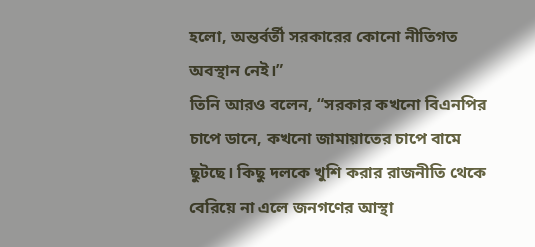হলো, অন্তর্বর্তী সরকারের কোনো নীতিগত অবস্থান নেই।”
তিনি আরও বলেন, “সরকার কখনো বিএনপির চাপে ডানে, কখনো জামায়াতের চাপে বামে ছুটছে। কিছু দলকে খুশি করার রাজনীতি থেকে বেরিয়ে না এলে জনগণের আস্থা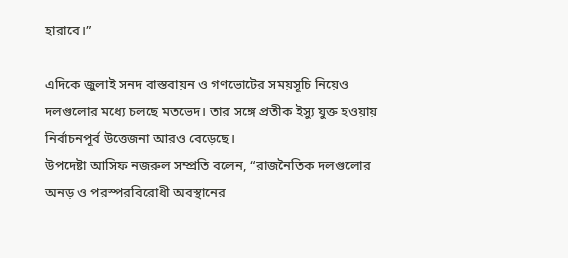হারাবে।”

এদিকে জুলাই সনদ বাস্তবায়ন ও গণভোটের সময়সূচি নিয়েও দলগুলোর মধ্যে চলছে মতভেদ। তার সঙ্গে প্রতীক ইস্যু যুক্ত হওয়ায় নির্বাচনপূর্ব উত্তেজনা আরও বেড়েছে।
উপদেষ্টা আসিফ নজরুল সম্প্রতি বলেন, “রাজনৈতিক দলগুলোর অনড় ও পরস্পরবিরোধী অবস্থানের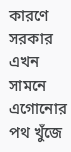কারণে সরকার এখন সামনে এগোনোর পথ খুঁজে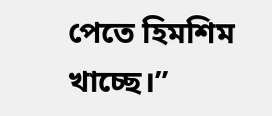পেতে হিমশিম খাচ্ছে।”